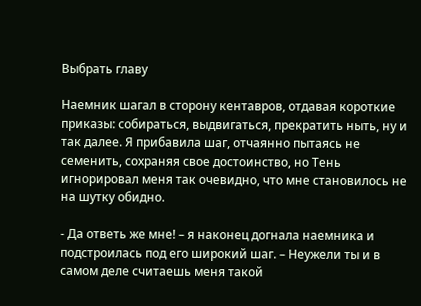Выбрать главу

Наемник шагал в сторону кентавров, отдавая короткие приказы: собираться, выдвигаться, прекратить ныть, ну и так далее. Я прибавила шаг, отчаянно пытаясь не семенить, сохраняя свое достоинство, но Тень игнорировал меня так очевидно, что мне становилось не на шутку обидно.

- Да ответь же мне! – я наконец догнала наемника и подстроилась под его широкий шаг. – Неужели ты и в самом деле считаешь меня такой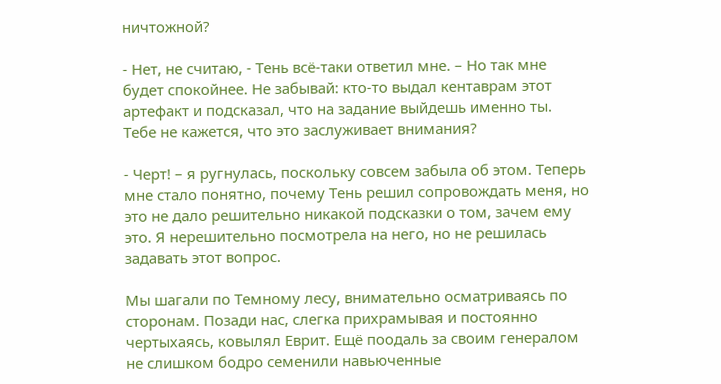ничтожной?

- Нет, не считаю, - Тень всё-таки ответил мне. – Но так мне будет спокойнее. Не забывай: кто-то выдал кентаврам этот артефакт и подсказал, что на задание выйдешь именно ты. Тебе не кажется, что это заслуживает внимания?

- Черт! – я ругнулась, поскольку совсем забыла об этом. Теперь мне стало понятно, почему Тень решил сопровождать меня, но это не дало решительно никакой подсказки о том, зачем ему это. Я нерешительно посмотрела на него, но не решилась задавать этот вопрос.

Мы шагали по Темному лесу, внимательно осматриваясь по сторонам. Позади нас, слегка прихрамывая и постоянно чертыхаясь, ковылял Еврит. Ещё поодаль за своим генералом не слишком бодро семенили навьюченные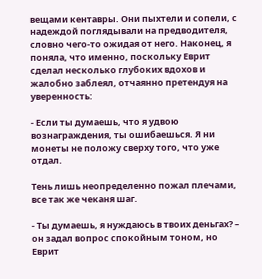вещами кентавры. Они пыхтели и сопели, с надеждой поглядывали на предводителя, словно чего-то ожидая от него. Наконец, я поняла, что именно, поскольку Еврит сделал несколько глубоких вдохов и жалобно заблеял, отчаянно претендуя на уверенность:

- Если ты думаешь, что я удвою вознаграждения, ты ошибаешься. Я ни монеты не положу сверху того, что уже отдал.

Тень лишь неопределенно пожал плечами, все так же чеканя шаг.

- Ты думаешь, я нуждаюсь в твоих деньгах? – он задал вопрос спокойным тоном, но Еврит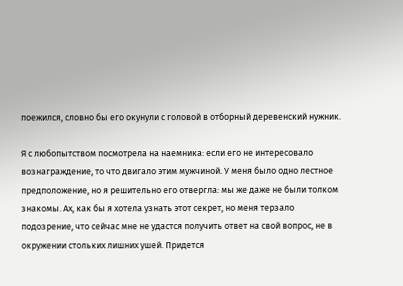поежился, словно бы его окунули с головой в отборный деревенский нужник.

Я с любопытством посмотрела на наемника: если его не интересовало вознаграждение, то что двигало этим мужчиной. У меня было одно лестное предположение, но я решительно его отвергла: мы же даже не были толком знакомы. Ах, как бы я хотела узнать этот секрет, но меня терзало подозрение, что сейчас мне не удастся получить ответ на свой вопрос, не в окружении стольких лишних ушей. Придется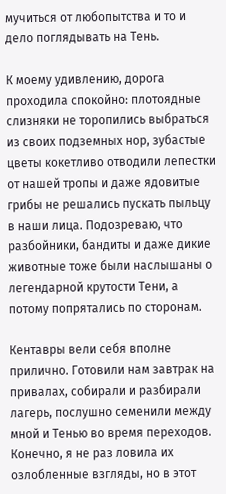мучиться от любопытства и то и дело поглядывать на Тень.

К моему удивлению, дорога проходила спокойно: плотоядные слизняки не торопились выбраться из своих подземных нор, зубастые цветы кокетливо отводили лепестки от нашей тропы и даже ядовитые грибы не решались пускать пыльцу в наши лица. Подозреваю, что разбойники, бандиты и даже дикие животные тоже были наслышаны о легендарной крутости Тени, а потому попрятались по сторонам.

Кентавры вели себя вполне прилично. Готовили нам завтрак на привалах, собирали и разбирали лагерь, послушно семенили между мной и Тенью во время переходов. Конечно, я не раз ловила их озлобленные взгляды, но в этот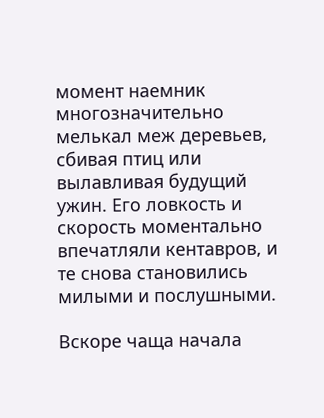момент наемник многозначительно мелькал меж деревьев, сбивая птиц или вылавливая будущий ужин. Его ловкость и скорость моментально впечатляли кентавров, и те снова становились милыми и послушными.

Вскоре чаща начала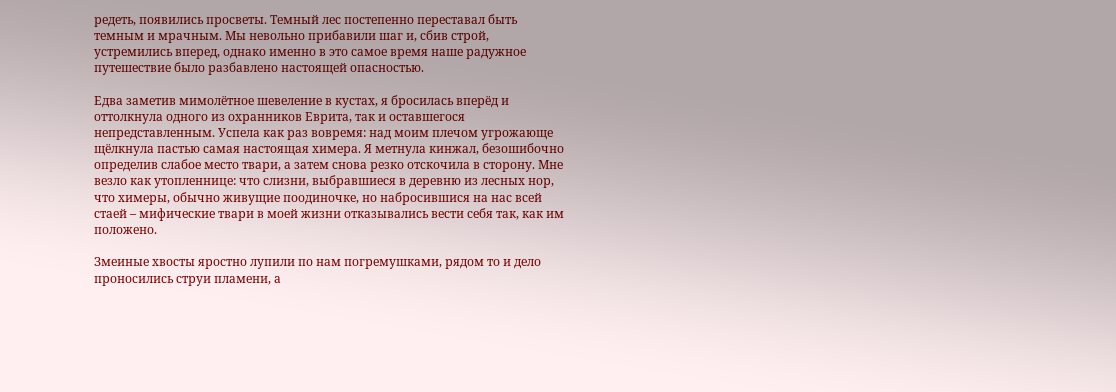редеть, появились просветы. Темный лес постепенно переставал быть темным и мрачным. Мы невольно прибавили шаг и, сбив строй, устремились вперед, однако именно в это самое время наше радужное путешествие было разбавлено настоящей опасностью.

Едва заметив мимолётное шевеление в кустах, я бросилась вперёд и оттолкнула одного из охранников Еврита, так и оставшегося непредставленным. Успела как раз вовремя: над моим плечом угрожающе щёлкнула пастью самая настоящая химера. Я метнула кинжал, безошибочно определив слабое место твари, а затем снова резко отскочила в сторону. Мне везло как утопленнице: что слизни, выбравшиеся в деревню из лесных нор, что химеры, обычно живущие поодиночке, но набросившися на нас всей стаей – мифические твари в моей жизни отказывались вести себя так, как им положено.

Змеиные хвосты яростно лупили по нам погремушками, рядом то и дело проносились струи пламени, а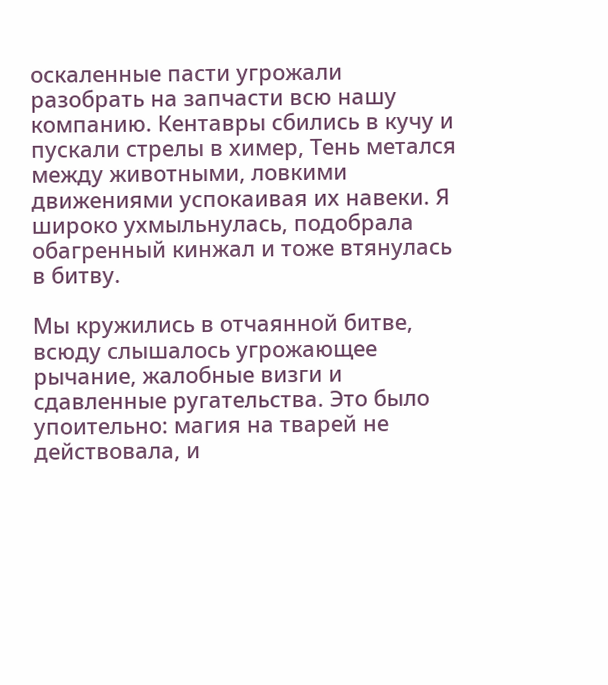оскаленные пасти угрожали разобрать на запчасти всю нашу компанию. Кентавры сбились в кучу и пускали стрелы в химер, Тень метался между животными, ловкими движениями успокаивая их навеки. Я широко ухмыльнулась, подобрала обагренный кинжал и тоже втянулась в битву.

Мы кружились в отчаянной битве, всюду слышалось угрожающее рычание, жалобные визги и сдавленные ругательства. Это было упоительно: магия на тварей не действовала, и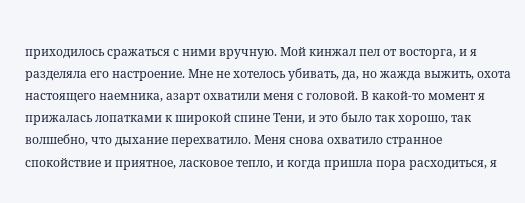приходилось сражаться с ними вручную. Мой кинжал пел от восторга, и я разделяла его настроение. Мне не хотелось убивать, да, но жажда выжить, охота настоящего наемника, азарт охватили меня с головой. В какой-то момент я прижалась лопатками к широкой спине Тени, и это было так хорошо, так волшебно, что дыхание перехватило. Меня снова охватило странное спокойствие и приятное, ласковое тепло, и когда пришла пора расходиться, я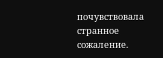почувствовала странное сожаление.